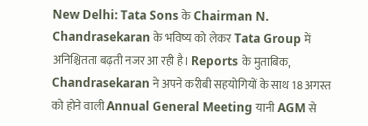New Delhi: Tata Sons के Chairman N. Chandrasekaran के भविष्य को लेकर Tata Group में अनिश्चितता बढ़ती नजर आ रही है। Reports के मुताबिक, Chandrasekaran ने अपने करीबी सहयोगियों के साथ 18 अगस्त को होने वाली Annual General Meeting यानी AGM से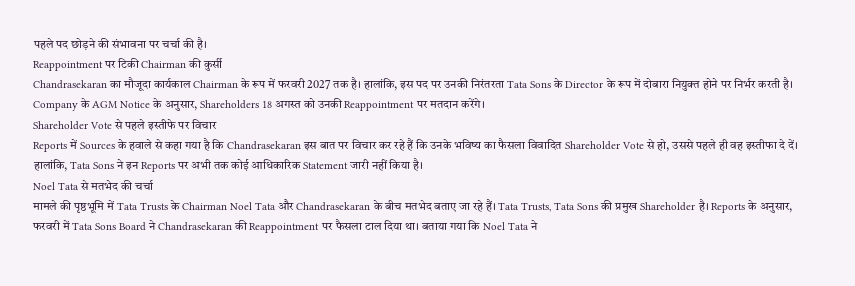पहले पद छोड़ने की संभावना पर चर्चा की है।
Reappointment पर टिकी Chairman की कुर्सी
Chandrasekaran का मौजूदा कार्यकाल Chairman के रूप में फरवरी 2027 तक है। हालांकि, इस पद पर उनकी निरंतरता Tata Sons के Director के रूप में दोबारा नियुक्त होने पर निर्भर करती है। Company के AGM Notice के अनुसार, Shareholders 18 अगस्त को उनकी Reappointment पर मतदान करेंगे।
Shareholder Vote से पहले इस्तीफे पर विचार
Reports में Sources के हवाले से कहा गया है कि Chandrasekaran इस बात पर विचार कर रहे हैं कि उनके भविष्य का फैसला विवादित Shareholder Vote से हो, उससे पहले ही वह इस्तीफा दे दें। हालांकि, Tata Sons ने इन Reports पर अभी तक कोई आधिकारिक Statement जारी नहीं किया है।
Noel Tata से मतभेद की चर्चा
मामले की पृष्ठभूमि में Tata Trusts के Chairman Noel Tata और Chandrasekaran के बीच मतभेद बताए जा रहे हैं। Tata Trusts, Tata Sons की प्रमुख Shareholder है। Reports के अनुसार, फरवरी में Tata Sons Board ने Chandrasekaran की Reappointment पर फैसला टाल दिया था। बताया गया कि Noel Tata ने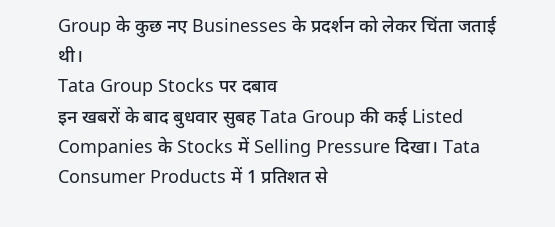Group के कुछ नए Businesses के प्रदर्शन को लेकर चिंता जताई थी।
Tata Group Stocks पर दबाव
इन खबरों के बाद बुधवार सुबह Tata Group की कई Listed Companies के Stocks में Selling Pressure दिखा। Tata Consumer Products में 1 प्रतिशत से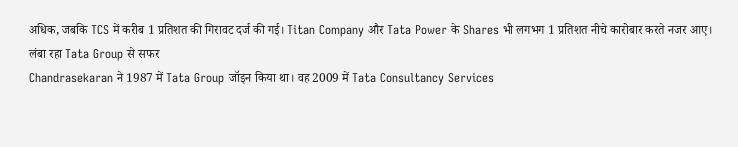अधिक, जबकि TCS में करीब 1 प्रतिशत की गिरावट दर्ज की गई। Titan Company और Tata Power के Shares भी लगभग 1 प्रतिशत नीचे कारोबार करते नजर आए।
लंबा रहा Tata Group से सफर
Chandrasekaran ने 1987 में Tata Group जॉइन किया था। वह 2009 में Tata Consultancy Services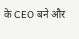के CEO बने और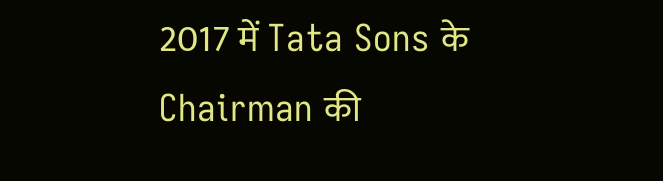2017 में Tata Sons के Chairman की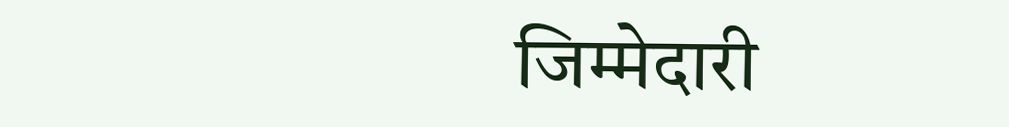जिम्मेदारी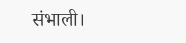संभाली।